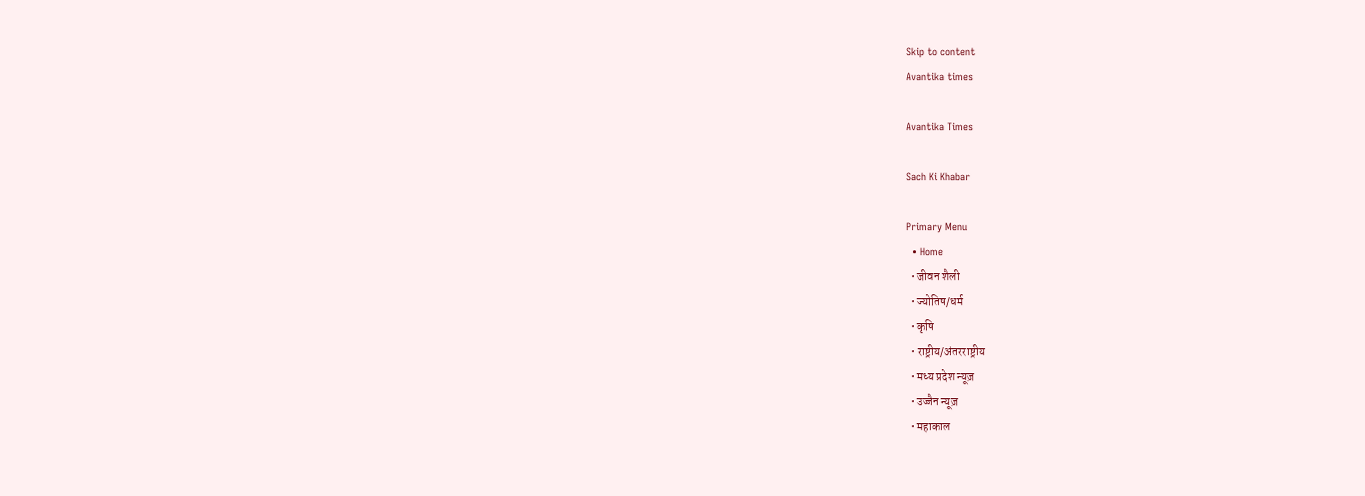Skip to content
Avantika times

Avantika Times

Sach Ki Khabar

Primary Menu
  • Home
  • जीवन शैली
  • ज्योतिष/धर्म
  • कृषि
  • राष्ट्रीय/अंतरराष्ट्रीय
  • मध्य प्रदेश न्यूज़
  • उज्जैन न्यूज़
  • महाकाल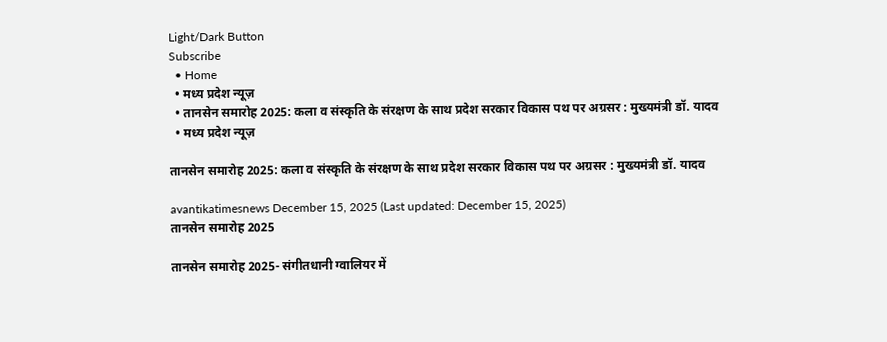Light/Dark Button
Subscribe
  • Home
  • मध्य प्रदेश न्यूज़
  • तानसेन समारोह 2025: कला व संस्कृति के संरक्षण के साथ प्रदेश सरकार विकास पथ पर अग्रसर : मुख्यमंत्री डॉ. यादव
  • मध्य प्रदेश न्यूज़

तानसेन समारोह 2025: कला व संस्कृति के संरक्षण के साथ प्रदेश सरकार विकास पथ पर अग्रसर : मुख्यमंत्री डॉ. यादव

avantikatimesnews December 15, 2025 (Last updated: December 15, 2025)
तानसेन समारोह 2025

तानसेन समारोह 2025- संगीतधानी ग्वालियर में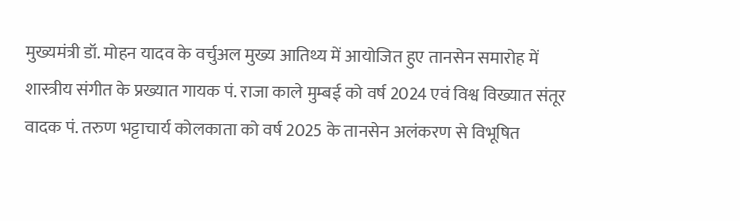मुख्यमंत्री डॉ. मोहन यादव के वर्चुअल मुख्य आतिथ्य में आयोजित हुए तानसेन समारोह में शास्त्रीय संगीत के प्रख्यात गायक पं. राजा काले मुम्बई को वर्ष 2024 एवं विश्व विख्यात संतूर वादक पं. तरुण भट्टाचार्य कोलकाता को वर्ष 2025 के तानसेन अलंकरण से विभूषित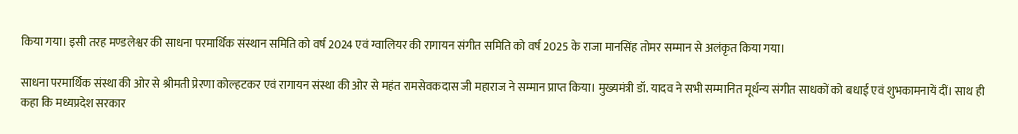किया गया। इसी तरह मण्डलेश्वर की साधना परमार्थिक संस्थान समिति को वर्ष 2024 एवं ग्वालियर की रागायन संगीत समिति को वर्ष 2025 के राजा मानसिंह तोमर सम्मान से अलंकृत किया गया।

साधना परमार्थिक संस्था की ओर से श्रीमती प्रेरणा कोल्हटकर एवं रागायन संस्था की ओर से महंत रामसेवकदास जी महाराज ने सम्मान प्राप्त किया। मुख्यमंत्री डॉ. यादव ने सभी सम्मानित मूर्धन्य संगीत साधकों को बधाई एवं शुभकामनायें दीं। साथ ही कहा कि मध्यप्रदेश सरकार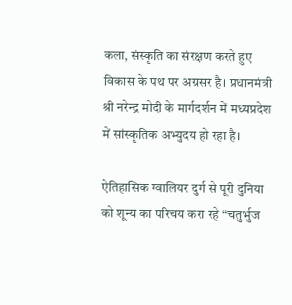कला, संस्कृति का संरक्षण करते हुए विकास के पथ पर अग्रसर है। प्रधानमंत्री श्री नरेन्द्र मोदी के मार्गदर्शन में मध्यप्रदेश में सांस्कृतिक अभ्युदय हो रहा है।

ऐतिहासिक ग्वालियर दुर्ग से पूरी दुनिया को शून्य का परिचय करा रहे “चतुर्भुज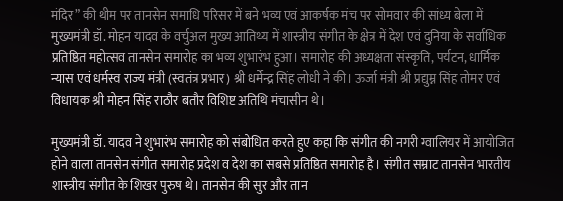मंदिर” की थीम पर तानसेन समाधि परिसर में बने भव्य एवं आकर्षक मंच पर सोमवार की सांध्य बेला में मुख्यमंत्री डॉ. मोहन यादव के वर्चुअल मुख्य आतिथ्य में शास्त्रीय संगीत के क्षेत्र में देश एवं दुनिया के सर्वाधिक प्रतिष्ठित महोत्सव तानसेन समारोह का भव्य शुभारंभ हुआ। समारोह की अध्यक्षता संस्कृति, पर्यटन, धार्मिक न्यास एवं धर्मस्व राज्य मंत्री (स्वतंत्र प्रभार) श्री धर्मेन्द्र सिंह लोधी ने की। ऊर्जा मंत्री श्री प्रद्युम्न सिंह तोमर एवं विधायक श्री मोहन सिंह राठौर बतौर विशिष्ट अतिथि मंचासीन थे।

मुख्यमंत्री डॉ. यादव ने शुभारंभ समारोह को संबोधित करते हुए कहा कि संगीत की नगरी ग्वालियर में आयोजित होने वाला तानसेन संगीत समारोह प्रदेश व देश का सबसे प्रतिष्ठित समारोह है। संगीत सम्राट तानसेन भारतीय शास्त्रीय संगीत के शिखर पुरुष थे। तानसेन की सुर और तान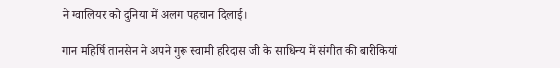ने ग्वालियर को दुनिया में अलग पहचान दिलाई।

गान महिर्षि तानसेन ने अपने गुरू स्वामी हरिदास जी के साधिन्य में संगीत की बारीकियां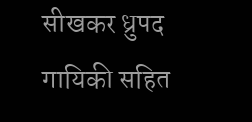सीखकर ध्रुपद गायिकी सहित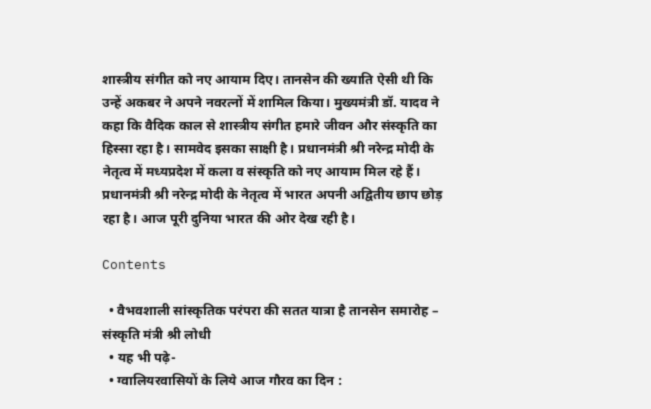शास्त्रीय संगीत को नए आयाम दिए। तानसेन की ख्याति ऐसी थी कि उन्हें अकबर ने अपने नवरत्नों में शामिल किया। मुख्यमंत्री डॉ. यादव ने कहा कि वैदिक काल से शास्त्रीय संगीत हमारे जीवन और संस्कृति का हिस्सा रहा है। सामवेद इसका साक्षी है। प्रधानमंत्री श्री नरेन्द्र मोदी के नेतृत्व में मध्यप्रदेश में कला व संस्कृति को नए आयाम मिल रहे हैं। प्रधानमंत्री श्री नरेन्द्र मोदी के नेतृत्व में भारत अपनी अद्वितीय छाप छोड़ रहा है। आज पूरी दुनिया भारत की ओर देख रही है।

Contents

  • वैभवशाली सांस्कृतिक परंपरा की सतत यात्रा है तानसेन समारोह – संस्कृति मंत्री श्री लोधी
  • यह भी पढ़े-
  • ग्वालियरवासियों के लिये आज गौरव का दिन :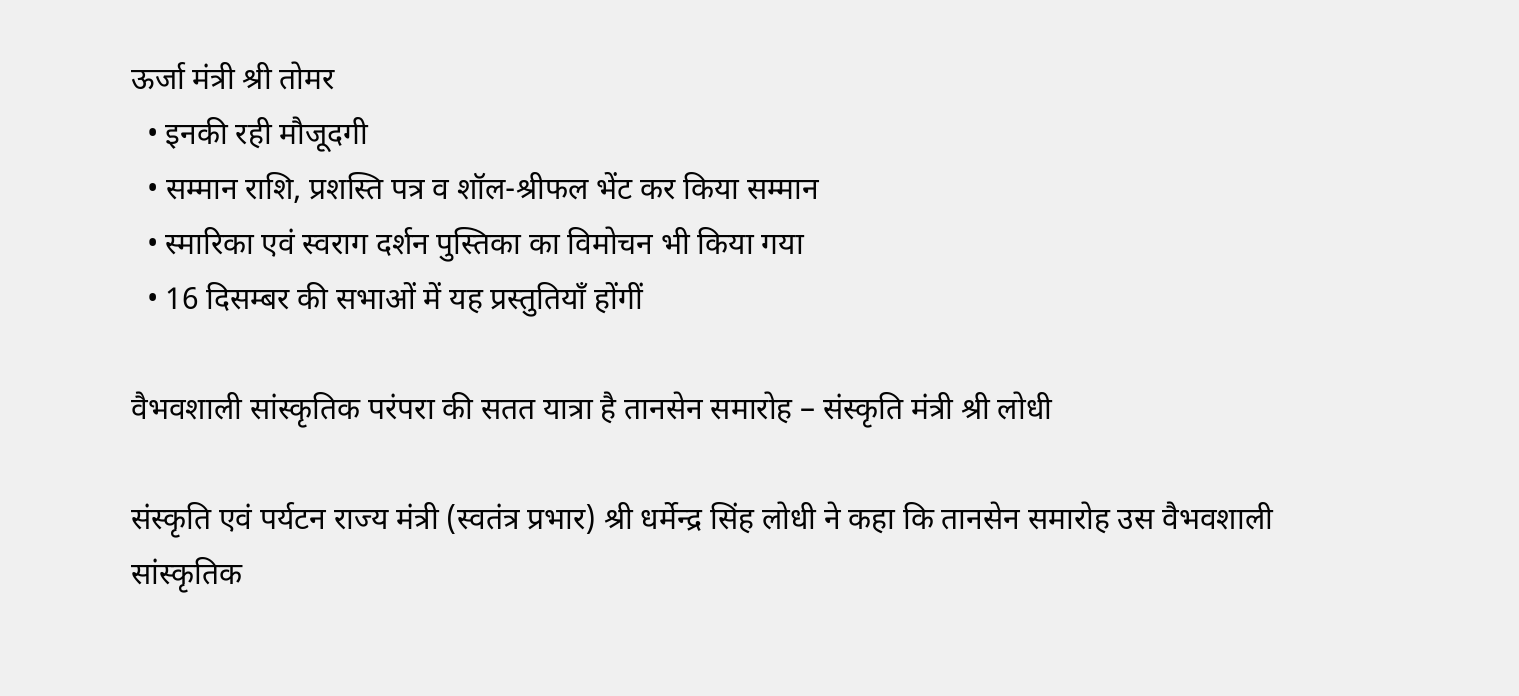ऊर्जा मंत्री श्री तोमर
  • इनकी रही मौजूदगी
  • सम्मान राशि, प्रशस्ति पत्र व शॉल-श्रीफल भेंट कर किया सम्मान
  • स्मारिका एवं स्वराग दर्शन पुस्तिका का विमोचन भी किया गया
  • 16 दिसम्बर की सभाओं में यह प्रस्तुतियाँ होंगीं

वैभवशाली सांस्कृतिक परंपरा की सतत यात्रा है तानसेन समारोह – संस्कृति मंत्री श्री लोधी

संस्कृति एवं पर्यटन राज्य मंत्री (स्वतंत्र प्रभार) श्री धर्मेन्द्र सिंह लोधी ने कहा कि तानसेन समारोह उस वैभवशाली सांस्कृतिक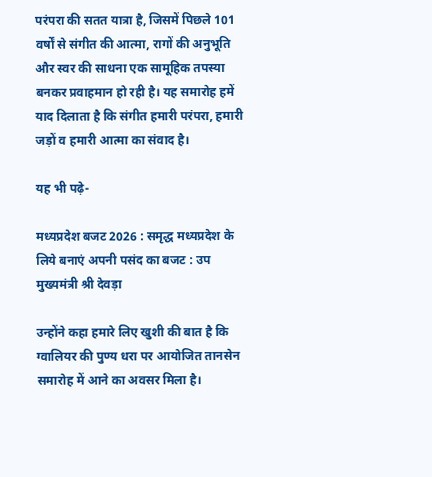परंपरा की सतत यात्रा है, जिसमें पिछले 101 वर्षों से संगीत की आत्मा, रागों की अनुभूति और स्वर की साधना एक सामूहिक तपस्या बनकर प्रवाहमान हो रही है। यह समारोह हमें याद दिलाता है कि संगीत हमारी परंपरा, हमारी जड़ों व हमारी आत्मा का संवाद है।

यह भी पढ़े-

मध्यप्रदेश बजट 2026 : समृद्ध मध्यप्रदेश के लिये बनाएं अपनी पसंद का बजट : उप मुख्यमंत्री श्री देवड़ा

उन्होंने कहा हमारे लिए खुशी की बात है कि ग्वालियर की पुण्य धरा पर आयोजित तानसेन समारोह में आने का अवसर मिला है।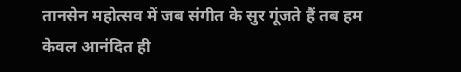तानसेन महोत्सव में जब संगीत के सुर गूंजते हैं तब हम केवल आनंदित ही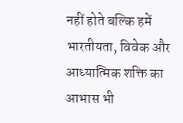नहीं होते बल्कि हमें भारतीयता, विवेक और आध्यात्मिक शक्ति का आभास भी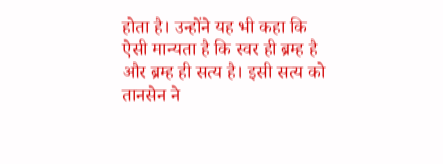होता है। उन्होंने यह भी कहा कि ऐसी मान्यता है कि स्वर ही ब्रम्ह है और ब्रम्ह ही सत्य है। इसी सत्य को तानसेन ने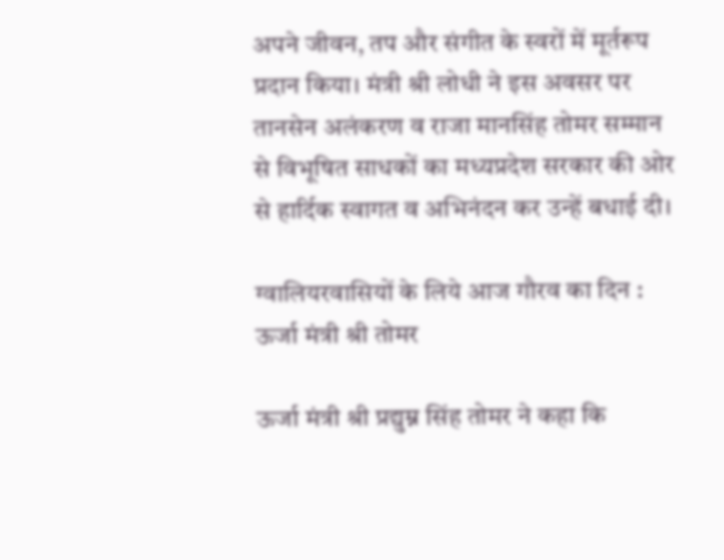अपने जीवन, तप और संगीत के स्वरों में मूर्तरूप प्रदान किया। मंत्री श्री लोधी ने इस अवसर पर तानसेन अलंकरण व राजा मानसिंह तोमर सम्मान से विभूषित साधकों का मध्यप्रदेश सरकार की ओर से हार्दिक स्वागत व अभिनंदन कर उन्हें बधाई दी।

ग्वालियरवासियों के लिये आज गौरव का दिन : ऊर्जा मंत्री श्री तोमर

ऊर्जा मंत्री श्री प्रद्युम्न सिंह तोमर ने कहा कि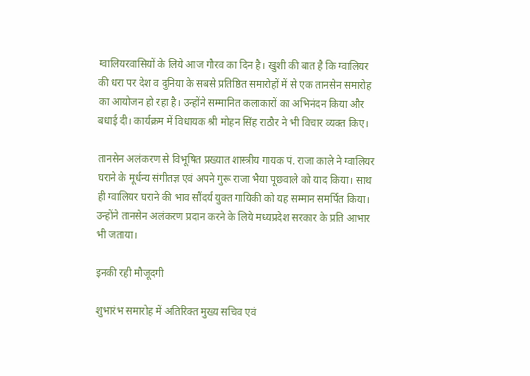ग्वालियरवासियों के लिये आज गौरव का दिन है। खुशी की बात है कि ग्वालियर की धरा पर देश व दुनिया के सबसे प्रतिष्ठित समारोहों में से एक तानसेन समारोह का आयोजन हो रहा है। उन्होंने सम्मानित कलाकारों का अभिनंदन किया और बधाई दी। कार्यक्रम में विधायक श्री मोहन सिंह राठौर ने भी विचार व्यक्त किए।

तानसेन अलंकरण से विभूषित प्रख्यात शास्त्रीय गायक पं. राजा काले ने ग्वालियर घराने के मूर्धन्य संगीतज्ञ एवं अपने गुरू राजा भैया पूछवाले को याद किया। साथ ही ग्वालियर घराने की भाव सौंदर्य युक्त गायिकी को यह सम्मान समर्पित किया। उन्होंने तानसेन अलंकरण प्रदान करने के लिये मध्यप्रदेश सरकार के प्रति आभार भी जताया।

इनकी रही मौजूदगी

शुभारंभ समारोह में अतिरिक्त मुख्य सचिव एवं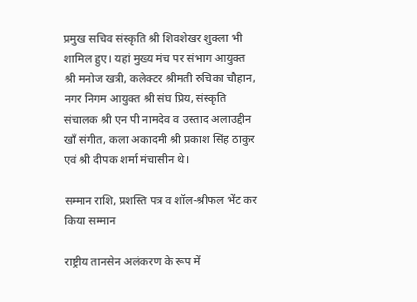प्रमुख सचिव संस्कृति श्री शिवशेखर शुक्ला भी शामिल हुए। यहां मुख्य मंच पर संभाग आयुक्त श्री मनोज खत्री, कलेक्टर श्रीमती रुचिका चौहान, नगर निगम आयुक्त श्री संघ प्रिय, संस्कृति संचालक श्री एन पी नामदेव व उस्ताद अलाउद्दीन खाँ संगीत, कला अकादमी श्री प्रकाश सिंह ठाकुर एवं श्री दीपक शर्मा मंचासीन थे।

सम्मान राशि, प्रशस्ति पत्र व शॉल-श्रीफल भेंट कर किया सम्मान

राष्ट्रीय तानसेन अलंकरण के रूप में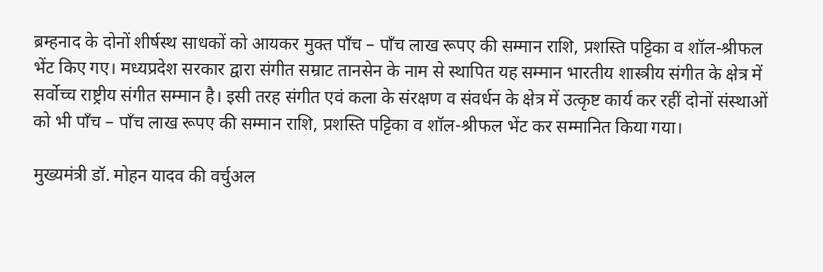ब्रम्हनाद के दोनों शीर्षस्थ साधकों को आयकर मुक्त पाँच – पाँच लाख रूपए की सम्मान राशि, प्रशस्ति पट्टिका व शॉल-श्रीफल भेंट किए गए। मध्यप्रदेश सरकार द्वारा संगीत सम्राट तानसेन के नाम से स्थापित यह सम्मान भारतीय शास्त्रीय संगीत के क्षेत्र में सर्वोच्च राष्ट्रीय संगीत सम्मान है। इसी तरह संगीत एवं कला के संरक्षण व संवर्धन के क्षेत्र में उत्कृष्ट कार्य कर रहीं दोनों संस्थाओं को भी पाँच – पाँच लाख रूपए की सम्मान राशि, प्रशस्ति पट्टिका व शॉल-श्रीफल भेंट कर सम्मानित किया गया।

मुख्यमंत्री डॉ. मोहन यादव की वर्चुअल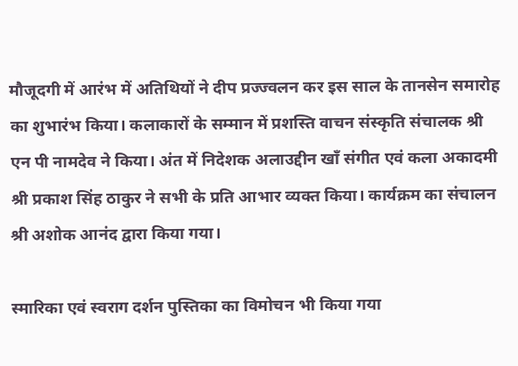मौजूदगी में आरंभ में अतिथियों ने दीप प्रज्ज्वलन कर इस साल के तानसेन समारोह का शुभारंभ किया। कलाकारों के सम्मान में प्रशस्ति वाचन संस्कृति संचालक श्री एन पी नामदेव ने किया। अंत में निदेशक अलाउद्दीन खाँ संगीत एवं कला अकादमी श्री प्रकाश सिंह ठाकुर ने सभी के प्रति आभार व्यक्त किया। कार्यक्रम का संचालन श्री अशोक आनंद द्वारा किया गया।

स्मारिका एवं स्वराग दर्शन पुस्तिका का विमोचन भी किया गया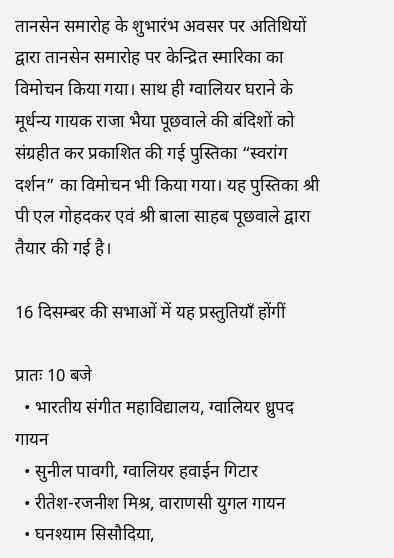तानसेन समारोह के शुभारंभ अवसर पर अतिथियों द्वारा तानसेन समारोह पर केन्द्रित स्मारिका का विमोचन किया गया। साथ ही ग्वालियर घराने के मूर्धन्य गायक राजा भैया पूछवाले की बंदिशों को संग्रहीत कर प्रकाशित की गई पुस्तिका “स्वरांग दर्शन” का विमोचन भी किया गया। यह पुस्तिका श्री पी एल गोहदकर एवं श्री बाला साहब पूछवाले द्वारा तैयार की गई है।

16 दिसम्बर की सभाओं में यह प्रस्तुतियाँ होंगीं

प्रातः 10 बजे
  • भारतीय संगीत महाविद्यालय, ग्वालियर ध्रुपद गायन
  • सुनील पावगी, ग्वालियर हवाईन गिटार
  • रीतेश-रजनीश मिश्र, वाराणसी युगल गायन
  • घनश्याम सिसौदिया,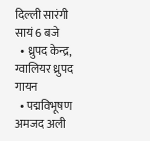दिल्ली सारंगी
सायं 6 बजे
  • ध्रुपद केन्द्र, ग्वालियर ध्रुपद गायन
  • पद्मविभूषण अमजद अली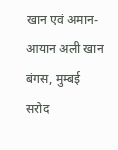खान एवं अमान-आयान अली खान बंगस, मुम्बई सरोद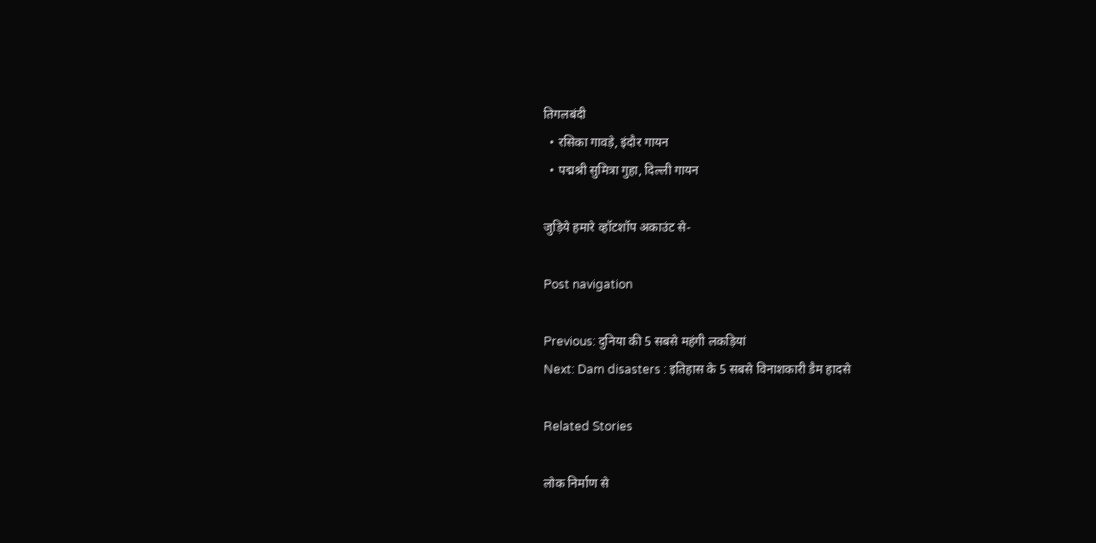तिगलबंदी
  • रसिका गावड़े, इंदौर गायन
  • पद्मश्री सुमित्रा गुहा, दिल्ली गायन

जुड़िये हमारे व्हॉटशॉप अकाउंट से-

Post navigation

Previous: दुनिया की 5 सबसे महंगी लकड़ियां
Next: Dam disasters : इतिहास के 5 सबसे विनाशकारी डैम हादसे

Related Stories

लोक निर्माण से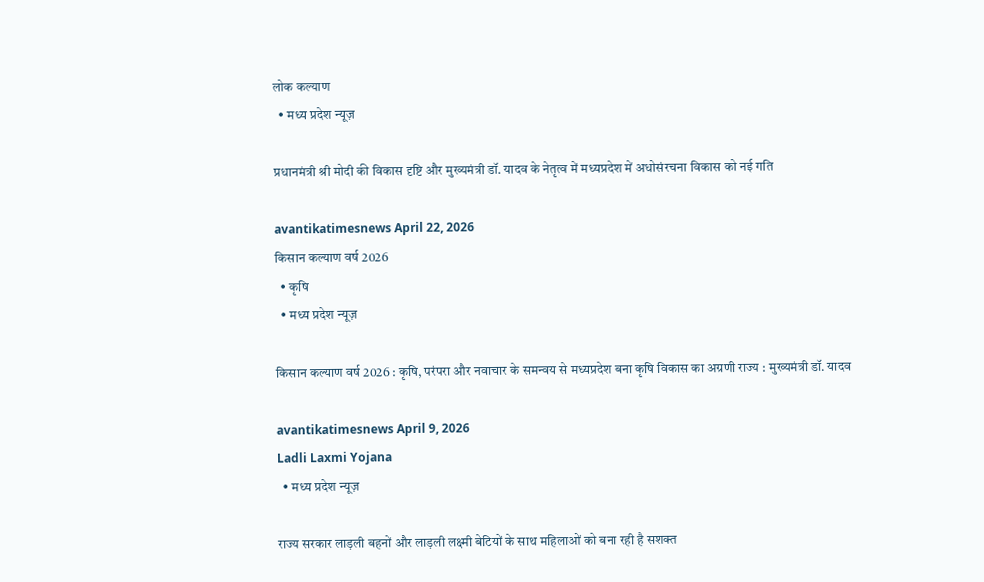लोक कल्याण
  • मध्य प्रदेश न्यूज़

प्रधानमंत्री श्री मोदी की विकास दृष्टि और मुख्यमंत्री डॉ. यादव के नेतृत्व में मध्यप्रदेश में अधोसंरचना विकास को नई गति

avantikatimesnews April 22, 2026
किसान कल्‍याण वर्ष 2026
  • कृषि
  • मध्य प्रदेश न्यूज़

किसान कल्‍याण वर्ष 2026 : कृषि, परंपरा और नवाचार के समन्वय से मध्यप्रदेश बना कृषि विकास का अग्रणी राज्य : मुख्यमंत्री डॉ. यादव

avantikatimesnews April 9, 2026
Ladli Laxmi Yojana
  • मध्य प्रदेश न्यूज़

राज्य सरकार लाड़ली बहनों और लाड़ली लक्ष्मी बेटियों के साथ महिलाओं को बना रही है सशक्त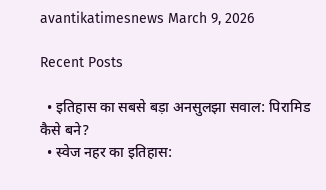avantikatimesnews March 9, 2026

Recent Posts

  • इतिहास का सबसे बड़ा अनसुलझा सवाल: पिरामिड कैसे बने?
  • स्वेज नहर का इतिहास: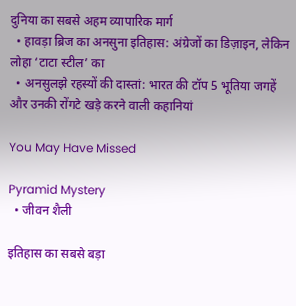दुनिया का सबसे अहम व्यापारिक मार्ग
  • हावड़ा ब्रिज का अनसुना इतिहास: अंग्रेजों का डिज़ाइन, लेकिन लोहा ‘टाटा स्टील’ का
  • अनसुलझे रहस्यों की दास्तां: भारत की टॉप 5 भूतिया जगहें और उनकी रोंगटे खड़े करने वाली कहानियां

You May Have Missed

Pyramid Mystery
  • जीवन शैली

इतिहास का सबसे बड़ा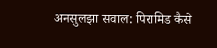अनसुलझा सवाल: पिरामिड कैसे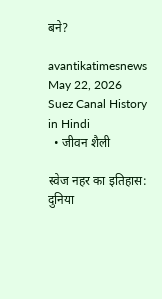बने?

avantikatimesnews May 22, 2026
Suez Canal History in Hindi
  • जीवन शैली

स्वेज नहर का इतिहास: दुनिया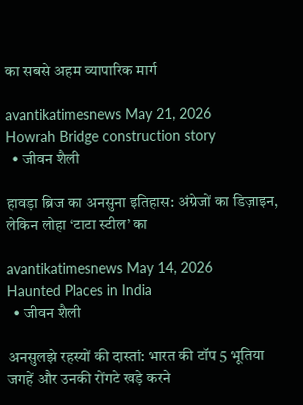का सबसे अहम व्यापारिक मार्ग

avantikatimesnews May 21, 2026
Howrah Bridge construction story
  • जीवन शैली

हावड़ा ब्रिज का अनसुना इतिहास: अंग्रेजों का डिज़ाइन, लेकिन लोहा ‘टाटा स्टील’ का

avantikatimesnews May 14, 2026
Haunted Places in India
  • जीवन शैली

अनसुलझे रहस्यों की दास्तां: भारत की टॉप 5 भूतिया जगहें और उनकी रोंगटे खड़े करने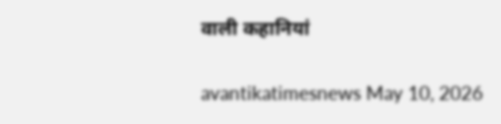वाली कहानियां

avantikatimesnews May 10, 2026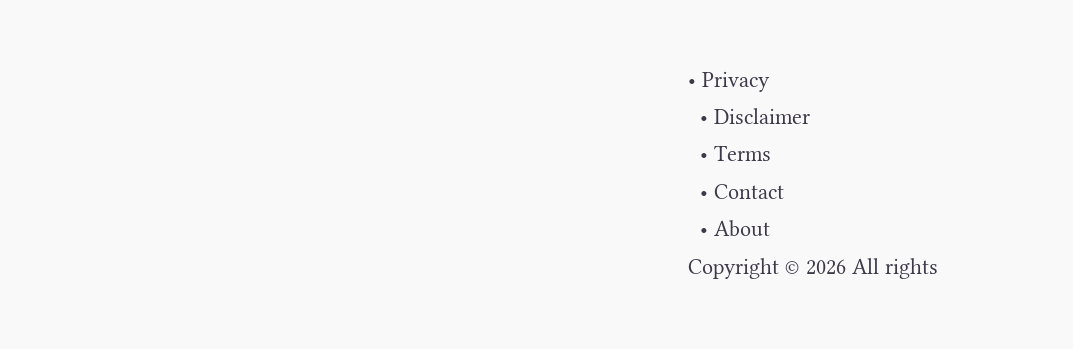• Privacy
  • Disclaimer
  • Terms
  • Contact
  • About
Copyright © 2026 All rights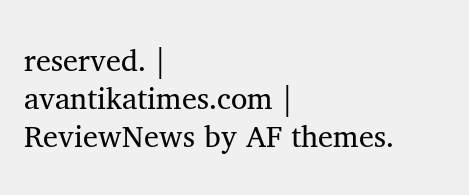reserved. | avantikatimes.com | ReviewNews by AF themes.